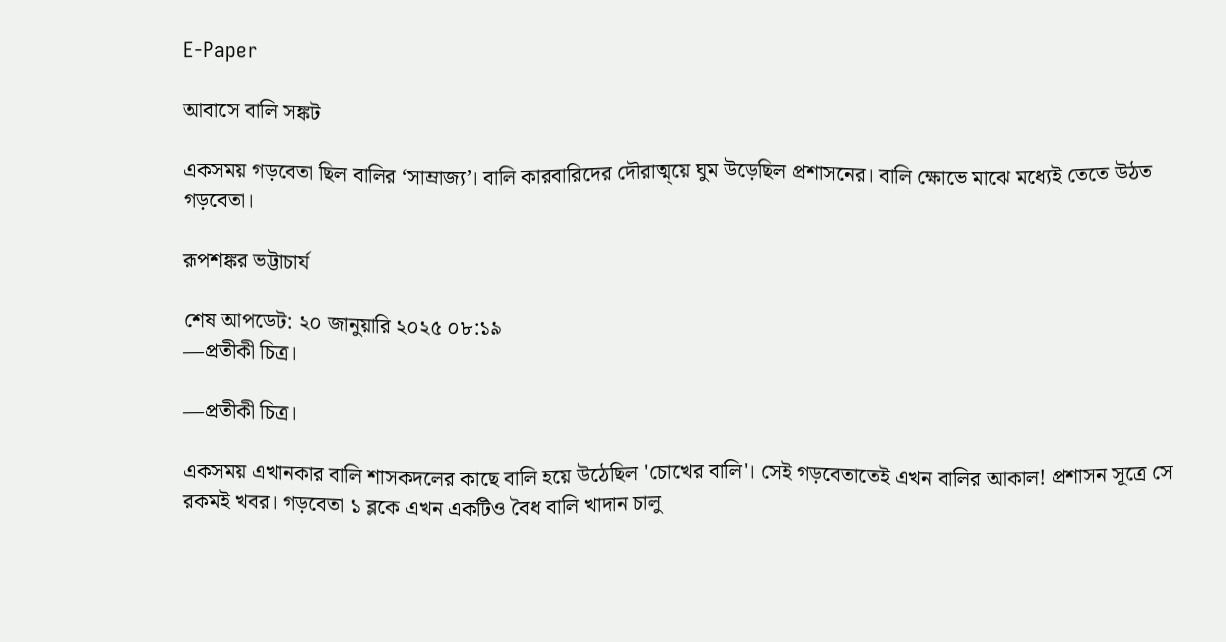E-Paper

আবাসে বালি সঙ্কট

একসময় গড়বেতা ছিল বালির ‘সাম্রাজ্য’। বালি কারবারিদের দৌরাত্ম্য়ে ঘুম উড়েছিল প্রশাসনের। বালি ক্ষোভে মাঝে মধ্যেই তেতে উঠত গড়বেতা।

রূপশঙ্কর ভট্টাচার্য

শেষ আপডেট: ২০ জানুয়ারি ২০২৫ ০৮:১৯
—প্রতীকী চিত্র।

—প্রতীকী চিত্র।

একসময় এখানকার বালি শাসকদলের কাছে বালি হয়ে উঠেছিল 'চোখের বালি'। সেই গড়বেতাতেই এখন বালির আকাল! প্রশাসন সূত্রে সে রকমই খবর। গড়বেতা ১ ব্লকে এখন একটিও বৈধ বালি খাদান চালু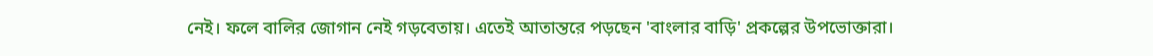নেই। ফলে বালির জোগান নেই গড়বেতায়। এতেই আতান্তরে পড়ছেন 'বাংলার বাড়ি' প্রকল্পের উপভোক্তারা।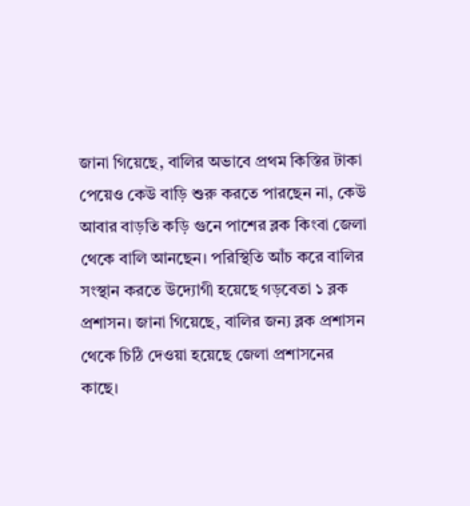জানা গিয়েছে, বালির অভাবে প্রথম কিস্তির টাকা পেয়েও কেউ বাড়ি শুরু করতে পারছেন না, কেউ আবার বাড়তি কড়ি গুনে পাশের ব্লক কিংবা জেলা থেকে বালি আনছেন। পরিস্থিতি আঁচ করে বালির সংস্থান করতে উদ্যোগী হয়েছে গড়বেতা ১ ব্লক প্রশাসন। জানা গিয়েছে, বালির জন্য ব্লক প্রশাসন থেকে চিঠি দেওয়া হয়েছে জেলা প্রশাসনের কাছে।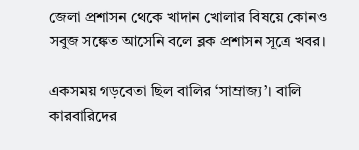জেলা প্রশাসন থেকে খাদান খোলার বিষয়ে কোনও সবুজ সঙ্কেত আসেনি বলে ব্লক প্রশাসন সূত্রে খবর।

একসময় গড়বেতা ছিল বালির ‘সাম্রাজ্য’। বালি কারবারিদের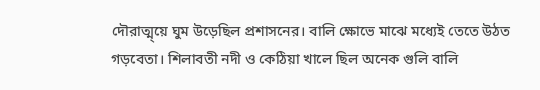দৌরাত্ম্য়ে ঘুম উড়েছিল প্রশাসনের। বালি ক্ষোভে মাঝে মধ্যেই তেতে উঠত গড়বেতা। শিলাবতী নদী ও কেঠিয়া খালে ছিল অনেক গুলি বালি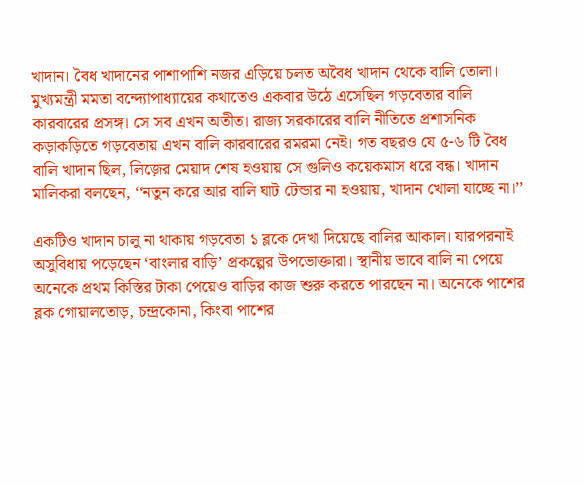খাদান। বৈধ খাদানের পাশাপাশি নজর এড়িয়ে চলত অবৈধ খাদান থেকে বালি তোলা। মুখ্যমন্ত্রী মমতা বন্দ্যোপাধ্যায়ের কথাতেও একবার উঠে এসেছিল গড়বেতার বালি কারবারের প্রসঙ্গ। সে সব এখন অতীত। রাজ্য সরকারের বালি নীতিতে প্রশাসনিক কড়াকড়িতে গড়বেতায় এখন বালি কারবারের রমরমা নেই। গত বছরও যে ৫-৬ টি বৈধ বালি খাদান ছিল, লিজ়ের মেয়াদ শেষ হওয়ায় সে গুলিও কয়েকমাস ধরে বন্ধ। খাদান মালিকরা বলছেন, ‘‘নতুন করে আর বালি ঘাট টেন্ডার না হওয়ায়, খাদান খোলা যাচ্ছে না।’’

একটিও খাদান চালু না থাকায় গড়বেতা ১ ব্লকে দেখা দিয়েছে বালির আকাল। যারপরনাই অসুবিধায় পড়েছেন ‘বাংলার বাড়ি’ প্রকল্পের উপভোক্তারা। স্থানীয় ভাবে বালি না পেয়ে অনেকে প্রথম কিস্তির টাকা পেয়েও বাড়ির কাজ শুরু করতে পারছেন না। অনেকে পাশের ব্লক গোয়ালতোড়, চন্দ্রকোনা, কিংবা পাশের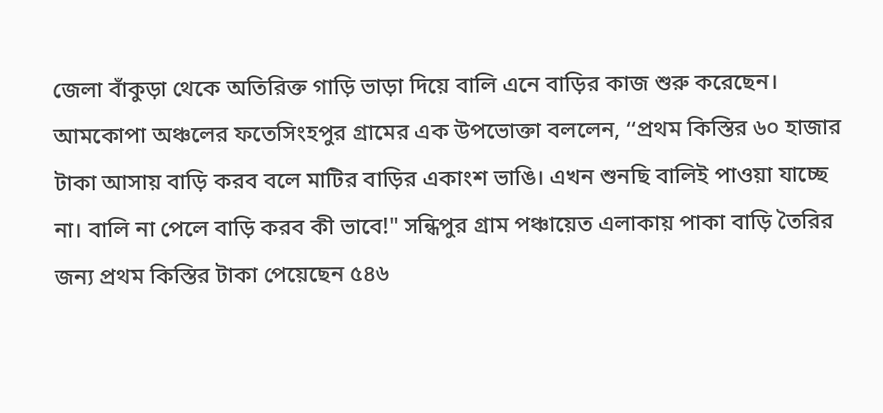জেলা বাঁকুড়া থেকে অতিরিক্ত গাড়ি ভাড়া দিয়ে বালি এনে বাড়ির কাজ শুরু করেছেন। আমকোপা অঞ্চলের ফতেসিংহপুর গ্রামের এক উপভোক্তা বললেন, ‘‘প্রথম কিস্তির ৬০ হাজার টাকা আসায় বাড়ি করব বলে মাটির বাড়ির একাংশ ভাঙি। এখন শুনছি বালিই পাওয়া যাচ্ছে না। বালি না পেলে বাড়ি করব কী ভাবে!" সন্ধিপুর গ্রাম পঞ্চায়েত এলাকায় পাকা বাড়ি তৈরির জন্য প্রথম কিস্তির টাকা পেয়েছেন ৫৪৬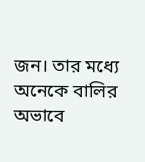জন। তার মধ্যে অনেকে বালির অভাবে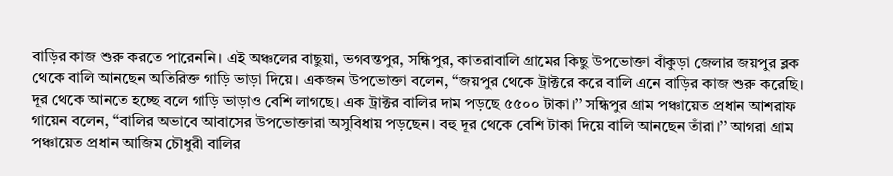বাড়ির কাজ শুরু করতে পারেননি। এই অঞ্চলের বাছুয়া, ভগবন্তপুর, সন্ধিপুর, কাতরাবালি গ্রামের কিছু উপভোক্তা বাঁকুড়া জেলার জয়পুর ব্লক থেকে বালি আনছেন অতিরিক্ত গাড়ি ভাড়া দিয়ে। একজন উপভোক্তা বলেন, ‘‘জয়পুর থেকে ট্রাক্টরে করে বালি এনে বাড়ির কাজ শুরু করেছি। দূর থেকে আনতে হচ্ছে বলে গাড়ি ভাড়াও বেশি লাগছে। এক ট্রাক্টর বালির দাম পড়ছে ৫৫০০ টাকা।’’ সন্ধিপুর গ্রাম পঞ্চায়েত প্রধান আশরাফ গায়েন বলেন, ‘‘বালির অভাবে আবাসের উপভোক্তারা অসুবিধায় পড়ছেন। বহু দূর থেকে বেশি টাকা দিয়ে বালি আনছেন তাঁরা।’’ আগরা গ্রাম পঞ্চায়েত প্রধান আজিম চৌধুরী বালির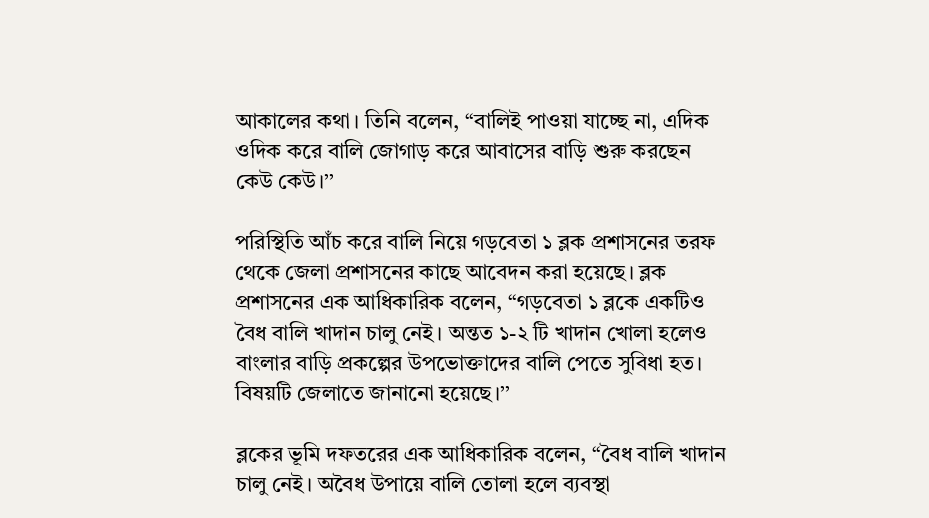আকালের কথা। তিনি বলেন, ‘‘বালিই পাওয়া যাচ্ছে না, এদিক ওদিক করে বালি জোগাড় করে আবাসের বাড়ি শুরু করছেন কেউ কেউ।’’

পরিস্থিতি আঁচ করে বালি নিয়ে গড়বেতা ১ ব্লক প্রশাসনের তরফ থেকে জেলা প্রশাসনের কাছে আবেদন করা হয়েছে। ব্লক প্রশাসনের এক আধিকারিক বলেন, ‘‘গড়বেতা ১ ব্লকে একটিও বৈধ বালি খাদান চালু নেই। অন্তত ১-২ টি খাদান খোলা হলেও বাংলার বাড়ি প্রকল্পের উপভোক্তাদের বালি পেতে সুবিধা হত। বিষয়টি জেলাতে জানানো হয়েছে।’’

ব্লকের ভূমি দফতরের এক আধিকারিক বলেন, ‘‘বৈধ বালি খাদান চালু নেই। অবৈধ উপায়ে বালি তোলা হলে ব্যবস্থা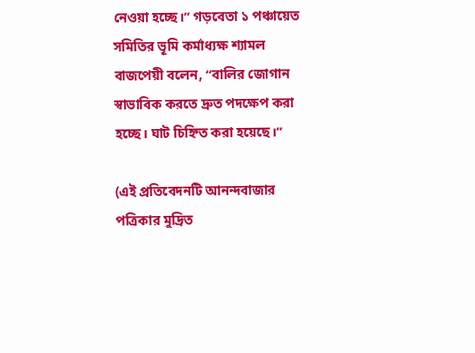নেওয়া হচ্ছে।’’ গড়বেতা ১ পঞ্চায়েত সমিতির ভূমি কর্মাধ্যক্ষ শ্যামল বাজপেয়ী বলেন, ‘‘বালির জোগান স্বাভাবিক করতে দ্রুত পদক্ষেপ করা হচ্ছে। ঘাট চিহ্নিত করা হয়েছে।’’

(এই প্রতিবেদনটি আনন্দবাজার পত্রিকার মুদ্রিত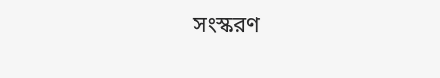সংস্করণ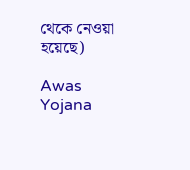থেকে নেওয়া হয়েছে)

Awas Yojana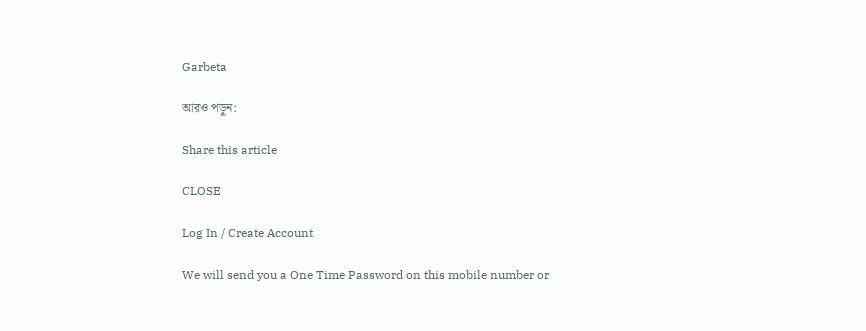Garbeta

আরও পড়ুন:

Share this article

CLOSE

Log In / Create Account

We will send you a One Time Password on this mobile number or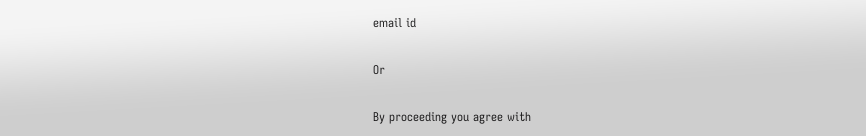email id

Or

By proceeding you agree with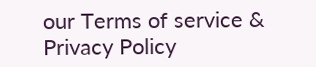our Terms of service & Privacy Policy